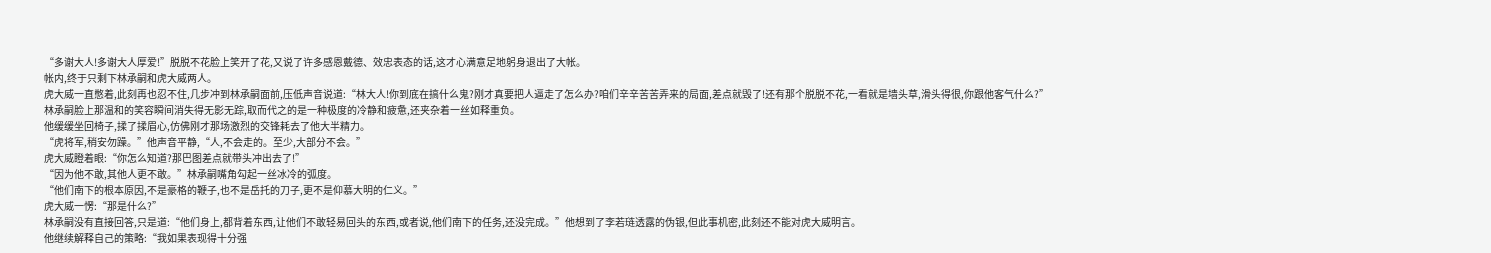“多谢大人!多谢大人厚爱!”脱脱不花脸上笑开了花,又说了许多感恩戴德、效忠表态的话,这才心满意足地躬身退出了大帐。
帐内,终于只剩下林承嗣和虎大威两人。
虎大威一直憋着,此刻再也忍不住,几步冲到林承嗣面前,压低声音说道:“林大人!你到底在搞什么鬼?刚才真要把人逼走了怎么办?咱们辛辛苦苦弄来的局面,差点就毁了!还有那个脱脱不花,一看就是墙头草,滑头得很,你跟他客气什么?”
林承嗣脸上那温和的笑容瞬间消失得无影无踪,取而代之的是一种极度的冷静和疲惫,还夹杂着一丝如释重负。
他缓缓坐回椅子,揉了揉眉心,仿佛刚才那场激烈的交锋耗去了他大半精力。
“虎将军,稍安勿躁。”他声音平静,“人,不会走的。至少,大部分不会。”
虎大威瞪着眼:“你怎么知道?那巴图差点就带头冲出去了!”
“因为他不敢,其他人更不敢。”林承嗣嘴角勾起一丝冰冷的弧度。
“他们南下的根本原因,不是豪格的鞭子,也不是岳托的刀子,更不是仰慕大明的仁义。”
虎大威一愣:“那是什么?”
林承嗣没有直接回答,只是道:“他们身上,都背着东西,让他们不敢轻易回头的东西,或者说,他们南下的任务,还没完成。”他想到了李若琏透露的伪银,但此事机密,此刻还不能对虎大威明言。
他继续解释自己的策略:“我如果表现得十分强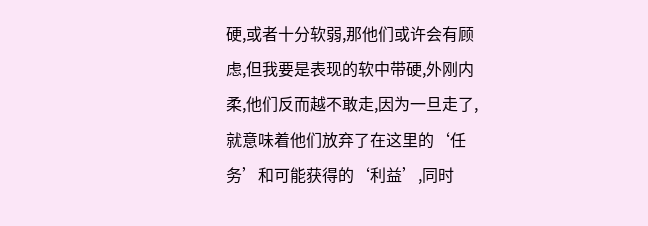硬,或者十分软弱,那他们或许会有顾虑,但我要是表现的软中带硬,外刚内柔,他们反而越不敢走,因为一旦走了,就意味着他们放弃了在这里的‘任务’和可能获得的‘利益’,同时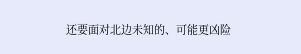还要面对北边未知的、可能更凶险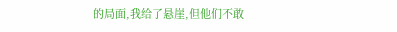的局面,我给了悬崖,但他们不敢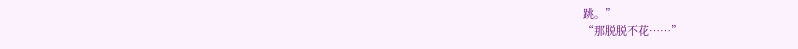跳。”
“那脱脱不花……”